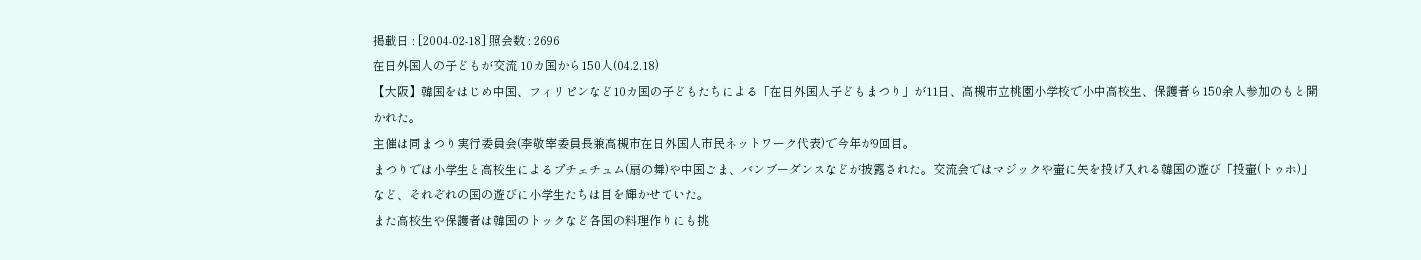掲載日 : [2004-02-18] 照会数 : 2696
在日外国人の子どもが交流 10カ国から150人(04.2.18)
【大阪】韓国をはじめ中国、フィリピンなど10カ国の子どもたちによる「在日外国人子どもまつり」が11日、高槻市立桃園小学校で小中高校生、保護者ら150余人参加のもと開かれた。
主催は同まつり実行委員会(李敬宰委員長兼高槻市在日外国人市民ネットワーク代表)で今年が9回目。
まつりでは小学生と高校生によるプチェチュム(扇の舞)や中国ごま、バンブーダンスなどが披露された。交流会ではマジックや壷に矢を投げ入れる韓国の遊び「投壷(トゥホ)」など、それぞれの国の遊びに小学生たちは目を輝かせていた。
また高校生や保護者は韓国のトックなど各国の料理作りにも挑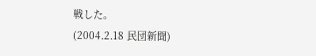戦した。
(2004.2.18 民団新聞)